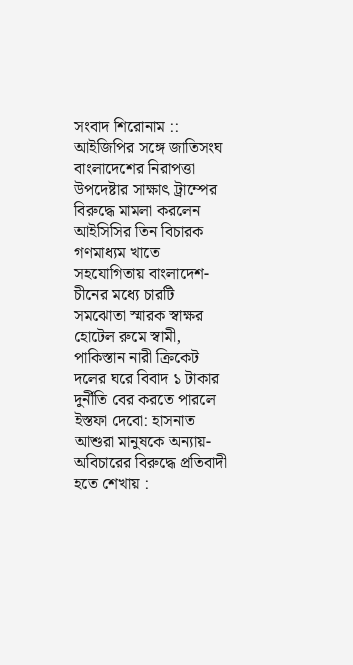সংবাদ শিরোনাম ::
আইজিপির সঙ্গে জাতিসংঘ বাংলাদেশের নিরাপত্তা উপদেষ্টার সাক্ষাৎ ট্রাম্পের বিরুদ্ধে মামলা করলেন আইসিসির তিন বিচারক গণমাধ্যম খাতে সহযোগিতায় বাংলাদেশ-চীনের মধ্যে চারটি সমঝোতা স্মারক স্বাক্ষর হোটেল রুমে স্বামী, পাকিস্তান নারী ক্রিকেট দলের ঘরে বিবাদ ১ টাকার দুর্নীতি বের করতে পারলে ইস্তফা দেবো: হাসনাত  আশুরা মানুষকে অন্যায়-অবিচারের বিরুদ্ধে প্রতিবাদী হতে শেখায় :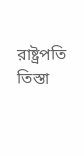রাষ্ট্রপতি তিস্তা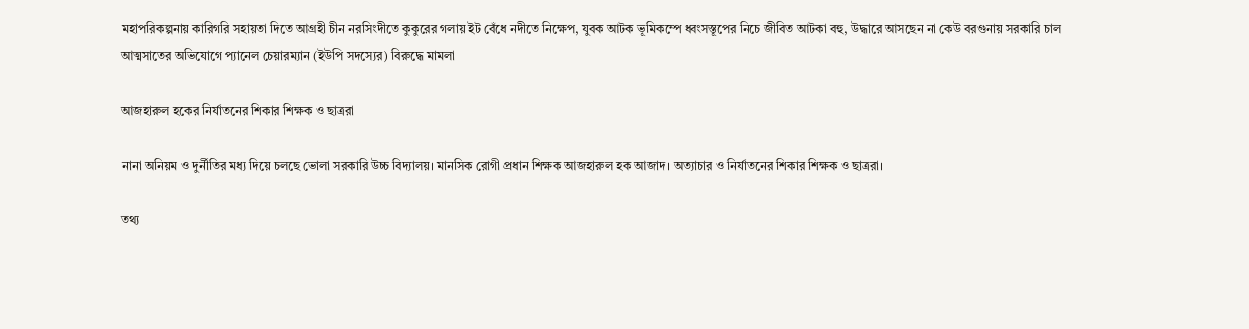মহাপরিকল্পনায় কারিগরি সহায়তা দিতে আগ্রহী চীন নরসিংদীতে কুকুরের গলায় ইট বেঁধে নদীতে নিক্ষেপ, যুবক আটক ভূমিকম্পে ধ্বংসস্তূপের নিচে জীবিত আটকা বহু, উদ্ধারে আসছেন না কেউ বরগুনায় সরকারি চাল আত্মসাতের অভিযোগে প্যানেল চেয়ারম্যান (ইউপি সদস্যের) বিরুদ্ধে মামলা

আজহারুল হকের নির্যাতনের শিকার শিক্ষক ও ছাত্ররা

নানা অনিয়ম ও দুর্নীতির মধ্য দিয়ে চলছে ভোলা সরকারি উচ্চ বিদ্যালয়। মানসিক রোগী প্রধান শিক্ষক আজহারুল হক আজাদ। অত্যাচার ও নির্যাতনের শিকার শিক্ষক ও ছাত্ররা।

তথ্য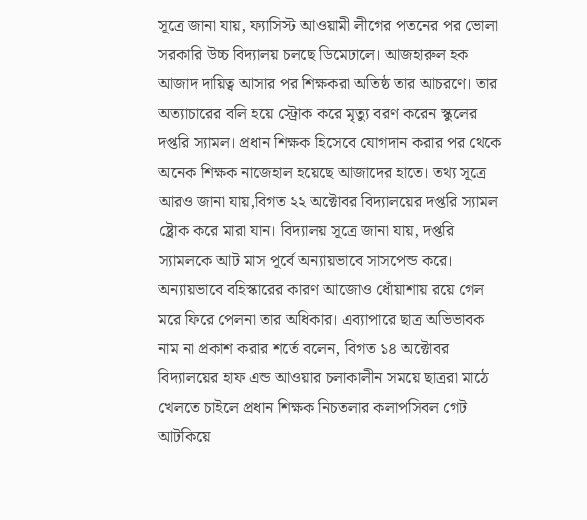সূত্রে জানা যায়, ফ্যাসিস্ট আওয়ামী লীগের পতনের পর ভোলা সরকারি উচ্চ বিদ্যালয় চলছে ডিমেঢালে। আজহারুল হক আজাদ দায়িত্ব আসার পর শিক্ষকরা অতিষ্ঠ তার আচরণে। তার অত্যাচারের বলি হয়ে স্ট্রোক করে মৃত্যু বরণ করেন স্কুলের দপ্তরি স্যামল। প্রধান শিক্ষক হিসেবে যোগদান করার পর থেকে অনেক শিক্ষক নাজেহাল হয়েছে আজাদের হাতে। তথ্য সূত্রে আরও জানা যায়,বিগত ২২ অক্টোবর বিদ্যালয়ের দপ্তরি স্যামল ষ্ট্রোক করে মারা যান। বিদ্যালয় সূত্রে জানা যায়, দপ্তরি স্যামলকে আট মাস পূর্বে অন্যায়ভাবে সাসপেন্ড করে। অন্যায়ভাবে বহিস্কারের কারণ আজোও ধোঁয়াশায় রয়ে গেল মরে ফিরে পেলনা তার অধিকার। এব্যাপারে ছাত্র অভিভাবক নাম না প্রকাশ করার শর্তে বলেন, বিগত ১৪ অক্টোবর বিদ্যালয়ের হাফ এন্ড আওয়ার চলাকালীন সময়ে ছাত্ররা মাঠে খেলতে চাইলে প্রধান শিক্ষক নিচতলার কলাপসিবল গেট আটকিয়ে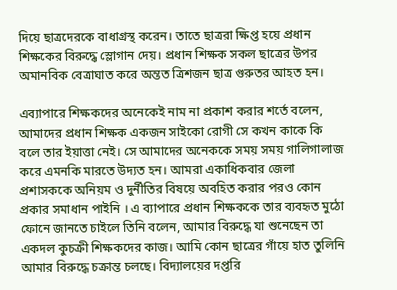দিয়ে ছাত্রদেরকে বাধাগ্ৰস্থ করেন। তাতে ছাত্ররা ক্ষিপ্ত হয়ে প্রধান শিক্ষকের বিরুদ্ধে স্লোগান দেয়। প্রধান শিক্ষক সকল ছাত্রের উপর অমানবিক বেত্রাঘাত করে অন্তত ত্রিশজন ছাত্র গুরুতর আহত হন।

এব্যাপারে শিক্ষকদের অনেকেই নাম না প্রকাশ করার শর্তে বলেন, আমাদের প্রধান শিক্ষক একজন সাইকো রোগী সে কখন কাকে কি বলে তার ইয়াত্তা নেই। সে আমাদের অনেককে সময় সময় গালিগালাজ করে এমনকি মারতে উদ্যত হন। আমরা একাধিকবার জেলা প্রশাসককে অনিয়ম ও দুর্নীতির বিষয়ে অবহিত করার পরও কোন প্রকার সমাধান পাইনি । এ ব্যাপারে প্রধান শিক্ষককে তার ব্যবহৃত মুঠো ফোনে জানতে চাইলে তিনি বলেন, আমার বিরুদ্ধে যা শুনেছেন তা একদল কুচক্রী শিক্ষকদের কাজ। আমি কোন ছাত্রের গাঁয়ে হাত তুলিনি আমার বিরুদ্ধে চক্রান্ত চলছে। বিদ্যালয়ের দপ্তরি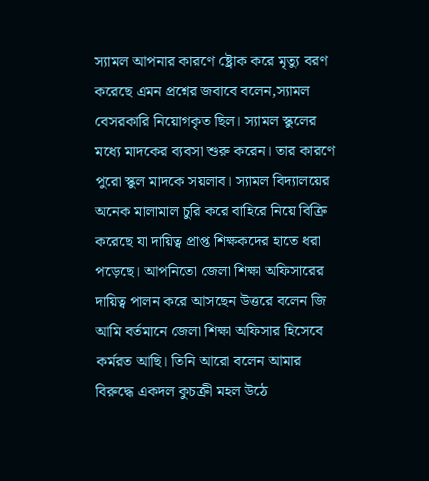স্যামল আপনার কারণে ষ্ট্রোক করে মৃত্যু বরণ করেছে এমন প্রশ্নের জবাবে বলেন,স্যামল বেসরকারি নিয়োগকৃত ছিল। স্যামল স্কুলের মধ্যে মাদকের ব্যবসা শুরু করেন। তার কারণে পুরো স্কুল মাদকে সয়লাব। স্যামল বিদ্যালয়ের অনেক মালামাল চুরি করে বাহিরে নিয়ে বিক্রি করেছে যা দায়িত্ব প্রাপ্ত শিক্ষকদের হাতে ধরা পড়েছে। আপনিতো জেলা শিক্ষা অফিসারের দায়িত্ব পালন করে আসছেন উত্তরে বলেন জি আমি বর্তমানে জেলা শিক্ষা অফিসার হিসেবে কর্মরত আছি। তিনি আরো বলেন আমার বিরুদ্ধে একদল কুচক্রী মহল উঠে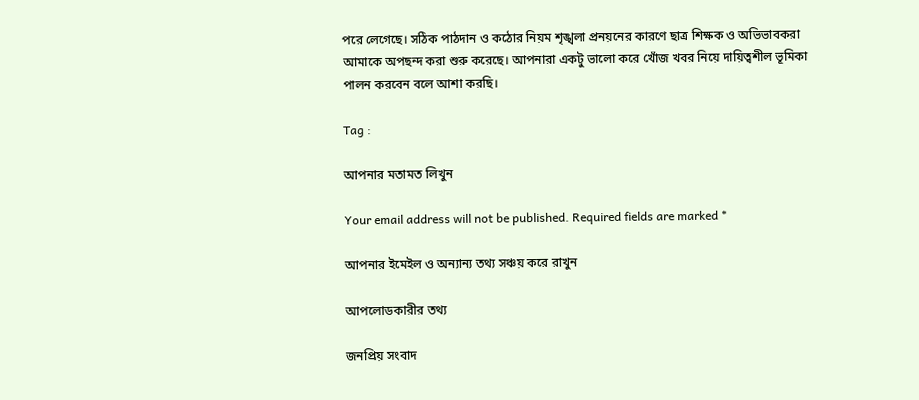পরে লেগেছে। সঠিক পাঠদান ও কঠোর নিয়ম শৃঙ্খলা প্রনয়নের কারণে ছাত্র শিক্ষক ও অভিভাবকরা আমাকে অপছন্দ করা শুরু করেছে। আপনারা একটু ভালো করে খোঁজ খবর নিয়ে দায়িত্বশীল ভূমিকা পালন করবেন বলে আশা করছি।

Tag :

আপনার মতামত লিখুন

Your email address will not be published. Required fields are marked *

আপনার ইমেইল ও অন্যান্য তথ্য সঞ্চয় করে রাখুন

আপলোডকারীর তথ্য

জনপ্রিয় সংবাদ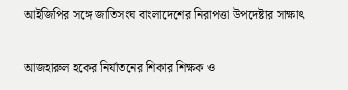আইজিপির সঙ্গে জাতিসংঘ বাংলাদেশের নিরাপত্তা উপদেষ্টার সাক্ষাৎ

আজহারুল হকের নির্যাতনের শিকার শিক্ষক ও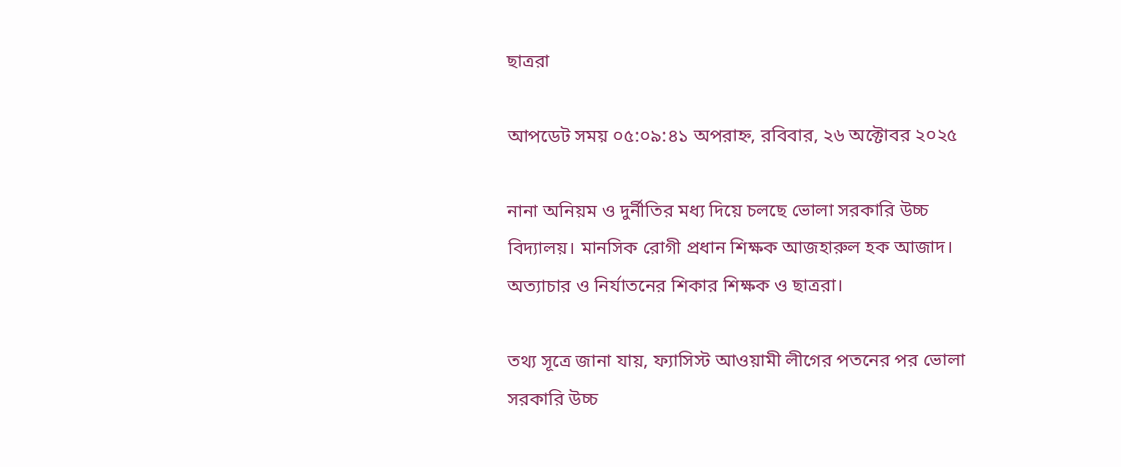ছাত্ররা

আপডেট সময় ০৫:০৯:৪১ অপরাহ্ন, রবিবার, ২৬ অক্টোবর ২০২৫

নানা অনিয়ম ও দুর্নীতির মধ্য দিয়ে চলছে ভোলা সরকারি উচ্চ বিদ্যালয়। মানসিক রোগী প্রধান শিক্ষক আজহারুল হক আজাদ। অত্যাচার ও নির্যাতনের শিকার শিক্ষক ও ছাত্ররা।

তথ্য সূত্রে জানা যায়, ফ্যাসিস্ট আওয়ামী লীগের পতনের পর ভোলা সরকারি উচ্চ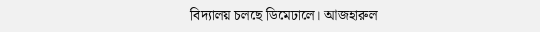বিদ্যালয় চলছে ডিমেঢালে। আজহারুল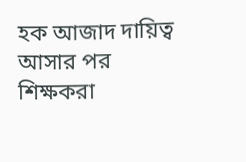হক আজাদ দায়িত্ব আসার পর শিক্ষকরা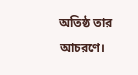অতিষ্ঠ তার আচরণে।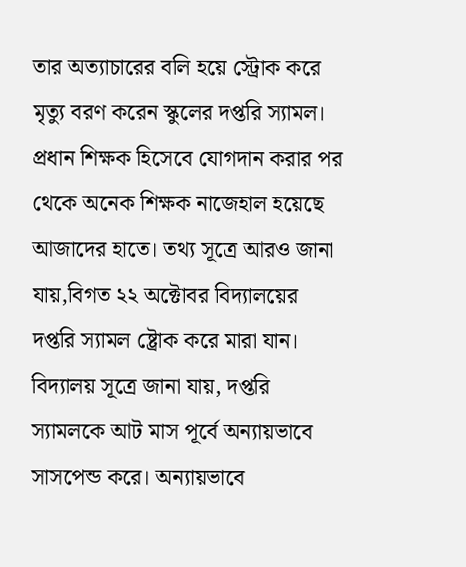তার অত্যাচারের বলি হয়ে স্ট্রোক করে মৃত্যু বরণ করেন স্কুলের দপ্তরি স্যামল। প্রধান শিক্ষক হিসেবে যোগদান করার পর থেকে অনেক শিক্ষক নাজেহাল হয়েছে আজাদের হাতে। তথ্য সূত্রে আরও জানা যায়,বিগত ২২ অক্টোবর বিদ্যালয়ের দপ্তরি স্যামল ষ্ট্রোক করে মারা যান। বিদ্যালয় সূত্রে জানা যায়, দপ্তরি স্যামলকে আট মাস পূর্বে অন্যায়ভাবে সাসপেন্ড করে। অন্যায়ভাবে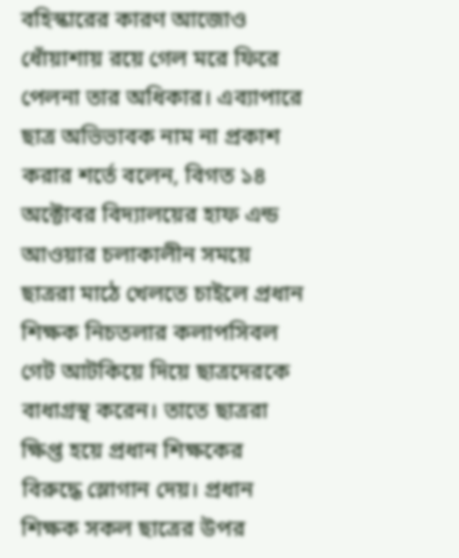বহিস্কারের কারণ আজোও ধোঁয়াশায় রয়ে গেল মরে ফিরে পেলনা তার অধিকার। এব্যাপারে ছাত্র অভিভাবক নাম না প্রকাশ করার শর্তে বলেন, বিগত ১৪ অক্টোবর বিদ্যালয়ের হাফ এন্ড আওয়ার চলাকালীন সময়ে ছাত্ররা মাঠে খেলতে চাইলে প্রধান শিক্ষক নিচতলার কলাপসিবল গেট আটকিয়ে দিয়ে ছাত্রদেরকে বাধাগ্ৰস্থ করেন। তাতে ছাত্ররা ক্ষিপ্ত হয়ে প্রধান শিক্ষকের বিরুদ্ধে স্লোগান দেয়। প্রধান শিক্ষক সকল ছাত্রের উপর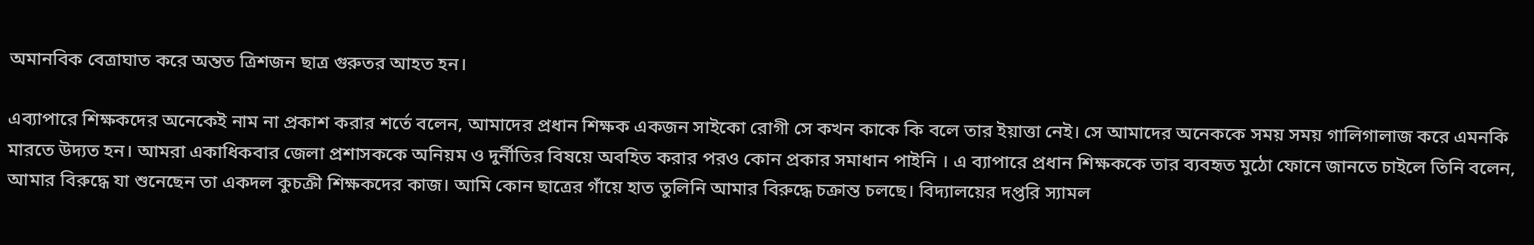অমানবিক বেত্রাঘাত করে অন্তত ত্রিশজন ছাত্র গুরুতর আহত হন।

এব্যাপারে শিক্ষকদের অনেকেই নাম না প্রকাশ করার শর্তে বলেন, আমাদের প্রধান শিক্ষক একজন সাইকো রোগী সে কখন কাকে কি বলে তার ইয়াত্তা নেই। সে আমাদের অনেককে সময় সময় গালিগালাজ করে এমনকি মারতে উদ্যত হন। আমরা একাধিকবার জেলা প্রশাসককে অনিয়ম ও দুর্নীতির বিষয়ে অবহিত করার পরও কোন প্রকার সমাধান পাইনি । এ ব্যাপারে প্রধান শিক্ষককে তার ব্যবহৃত মুঠো ফোনে জানতে চাইলে তিনি বলেন, আমার বিরুদ্ধে যা শুনেছেন তা একদল কুচক্রী শিক্ষকদের কাজ। আমি কোন ছাত্রের গাঁয়ে হাত তুলিনি আমার বিরুদ্ধে চক্রান্ত চলছে। বিদ্যালয়ের দপ্তরি স্যামল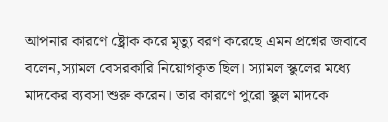আপনার কারণে ষ্ট্রোক করে মৃত্যু বরণ করেছে এমন প্রশ্নের জবাবে বলেন,স্যামল বেসরকারি নিয়োগকৃত ছিল। স্যামল স্কুলের মধ্যে মাদকের ব্যবসা শুরু করেন। তার কারণে পুরো স্কুল মাদকে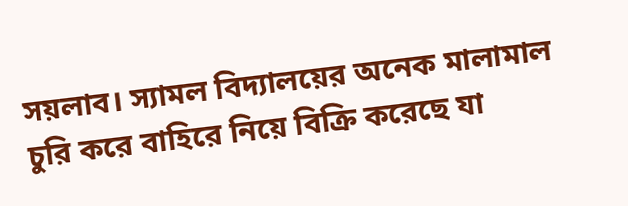সয়লাব। স্যামল বিদ্যালয়ের অনেক মালামাল চুরি করে বাহিরে নিয়ে বিক্রি করেছে যা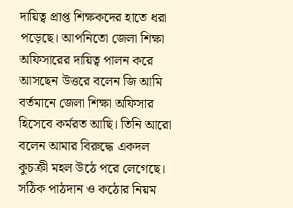দায়িত্ব প্রাপ্ত শিক্ষকদের হাতে ধরা পড়েছে। আপনিতো জেলা শিক্ষা অফিসারের দায়িত্ব পালন করে আসছেন উত্তরে বলেন জি আমি বর্তমানে জেলা শিক্ষা অফিসার হিসেবে কর্মরত আছি। তিনি আরো বলেন আমার বিরুদ্ধে একদল কুচক্রী মহল উঠে পরে লেগেছে। সঠিক পাঠদান ও কঠোর নিয়ম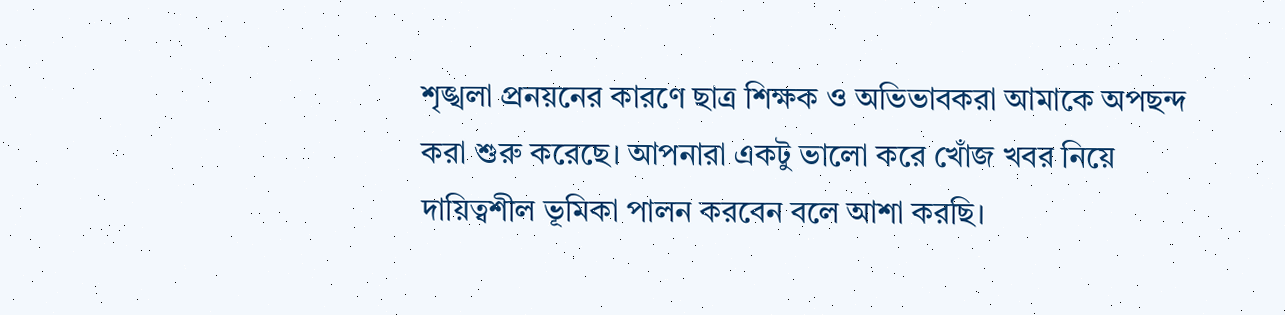শৃঙ্খলা প্রনয়নের কারণে ছাত্র শিক্ষক ও অভিভাবকরা আমাকে অপছন্দ করা শুরু করেছে। আপনারা একটু ভালো করে খোঁজ খবর নিয়ে দায়িত্বশীল ভূমিকা পালন করবেন বলে আশা করছি।